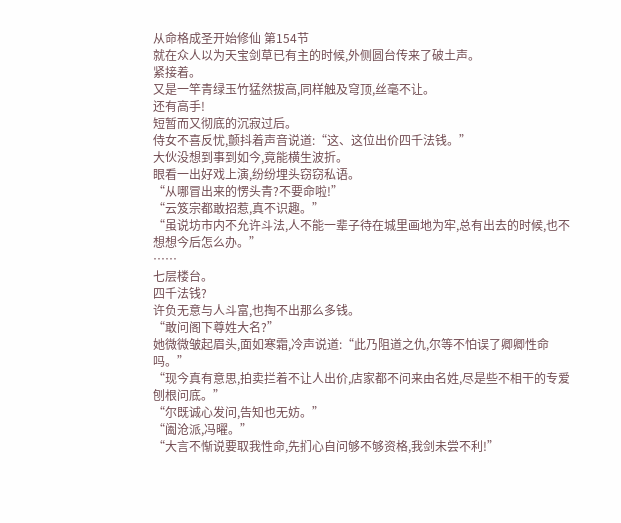从命格成圣开始修仙 第154节
就在众人以为天宝剑草已有主的时候,外侧圆台传来了破土声。
紧接着。
又是一竿青绿玉竹猛然拔高,同样触及穹顶,丝毫不让。
还有高手!
短暂而又彻底的沉寂过后。
侍女不喜反忧,颤抖着声音说道:“这、这位出价四千法钱。”
大伙没想到事到如今,竟能横生波折。
眼看一出好戏上演,纷纷埋头窃窃私语。
“从哪冒出来的愣头青?不要命啦!”
“云笈宗都敢招惹,真不识趣。”
“虽说坊市内不允许斗法,人不能一辈子待在城里画地为牢,总有出去的时候,也不想想今后怎么办。”
……
七层楼台。
四千法钱?
许负无意与人斗富,也掏不出那么多钱。
“敢问阁下尊姓大名?”
她微微皱起眉头,面如寒霜,冷声说道:“此乃阻道之仇,尔等不怕误了卿卿性命吗。”
“现今真有意思,拍卖拦着不让人出价,店家都不问来由名姓,尽是些不相干的专爱刨根问底。”
“尔既诚心发问,告知也无妨。”
“阖沧派,冯曜。”
“大言不惭说要取我性命,先扪心自问够不够资格,我剑未尝不利!”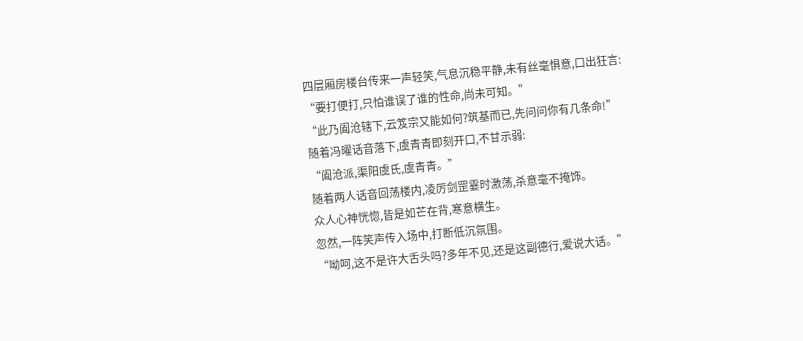四层厢房楼台传来一声轻笑,气息沉稳平静,未有丝毫惧意,口出狂言:
“要打便打,只怕谁误了谁的性命,尚未可知。”
“此乃阖沧辖下,云笈宗又能如何?筑基而已,先问问你有几条命!”
随着冯曜话音落下,虞青青即刻开口,不甘示弱:
“阖沧派,渠阳虞氏,虞青青。”
随着两人话音回荡楼内,凌厉剑罡霎时激荡,杀意毫不掩饰。
众人心神恍惚,皆是如芒在背,寒意横生。
忽然,一阵笑声传入场中,打断低沉氛围。
“呦呵,这不是许大舌头吗?多年不见,还是这副德行,爱说大话。”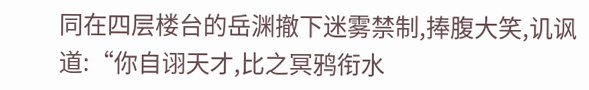同在四层楼台的岳渊撤下迷雾禁制,捧腹大笑,讥讽道:“你自诩天才,比之冥鸦衔水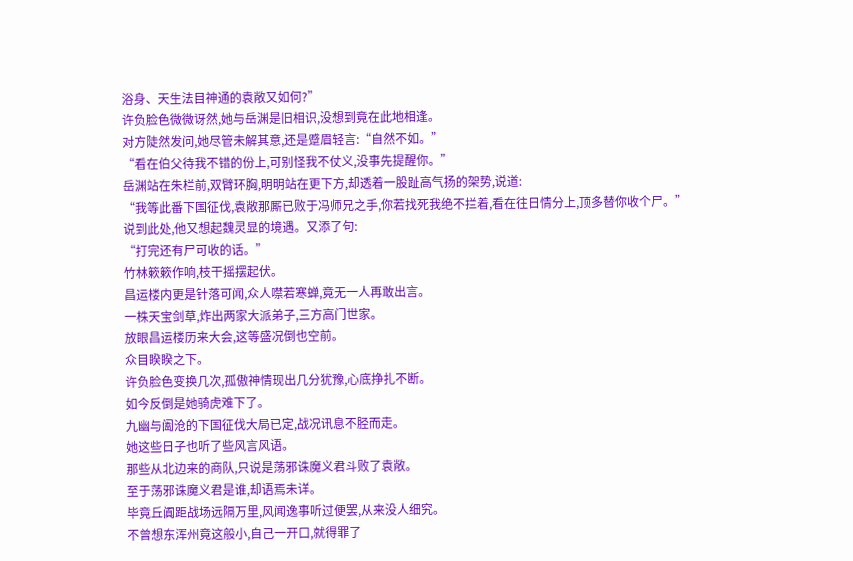浴身、天生法目神通的袁敞又如何?”
许负脸色微微讶然,她与岳渊是旧相识,没想到竟在此地相逢。
对方陡然发问,她尽管未解其意,还是蹙眉轻言:“自然不如。”
“看在伯父待我不错的份上,可别怪我不仗义,没事先提醒你。”
岳渊站在朱栏前,双臂环胸,明明站在更下方,却透着一股趾高气扬的架势,说道:
“我等此番下国征伐,袁敞那厮已败于冯师兄之手,你若找死我绝不拦着,看在往日情分上,顶多替你收个尸。”
说到此处,他又想起魏灵显的境遇。又添了句:
“打完还有尸可收的话。”
竹林簌簌作响,枝干摇摆起伏。
昌运楼内更是针落可闻,众人噤若寒蝉,竟无一人再敢出言。
一株天宝剑草,炸出两家大派弟子,三方高门世家。
放眼昌运楼历来大会,这等盛况倒也空前。
众目睽睽之下。
许负脸色变换几次,孤傲神情现出几分犹豫,心底挣扎不断。
如今反倒是她骑虎难下了。
九幽与阖沧的下国征伐大局已定,战况讯息不胫而走。
她这些日子也听了些风言风语。
那些从北边来的商队,只说是荡邪诛魔义君斗败了袁敞。
至于荡邪诛魔义君是谁,却语焉未详。
毕竟丘阗距战场远隔万里,风闻逸事听过便罢,从来没人细究。
不曾想东浑州竟这般小,自己一开口,就得罪了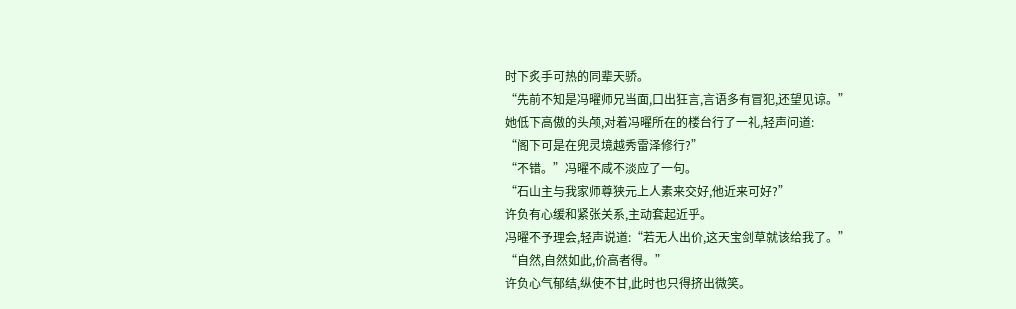时下炙手可热的同辈天骄。
“先前不知是冯曜师兄当面,口出狂言,言语多有冒犯,还望见谅。”
她低下高傲的头颅,对着冯曜所在的楼台行了一礼,轻声问道:
“阁下可是在兜灵境越秀雷泽修行?”
“不错。”冯曜不咸不淡应了一句。
“石山主与我家师尊狭元上人素来交好,他近来可好?”
许负有心缓和紧张关系,主动套起近乎。
冯曜不予理会,轻声说道:“若无人出价,这天宝剑草就该给我了。”
“自然,自然如此,价高者得。”
许负心气郁结,纵使不甘,此时也只得挤出微笑。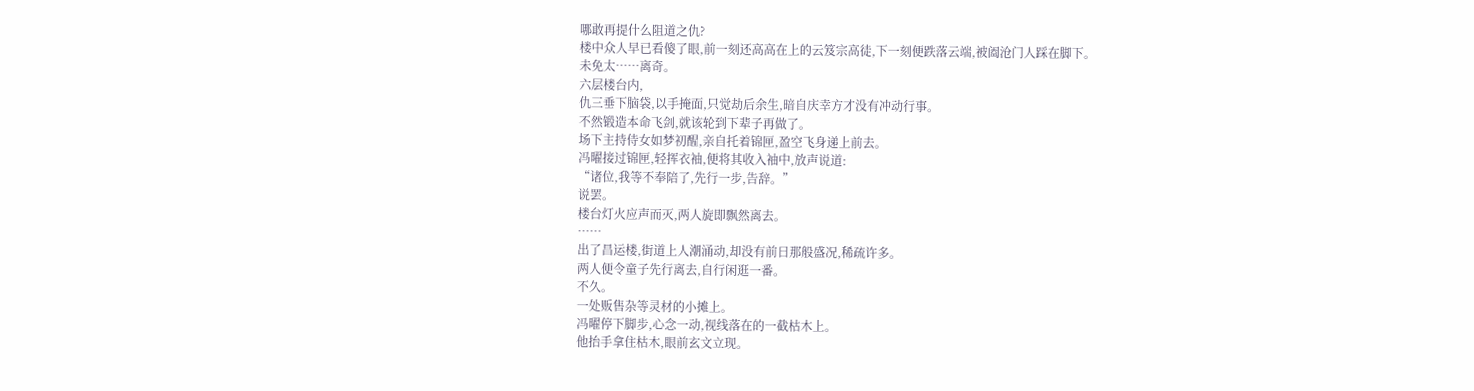哪敢再提什么阻道之仇?
楼中众人早已看傻了眼,前一刻还高高在上的云笈宗高徒,下一刻便跌落云端,被阖沧门人踩在脚下。
未免太……离奇。
六层楼台内,
仇三垂下脑袋,以手掩面,只觉劫后余生,暗自庆幸方才没有冲动行事。
不然锻造本命飞剑,就该轮到下辈子再做了。
场下主持侍女如梦初醒,亲自托着锦匣,盈空飞身递上前去。
冯曜接过锦匣,轻挥衣袖,便将其收入袖中,放声说道:
“诸位,我等不奉陪了,先行一步,告辞。”
说罢。
楼台灯火应声而灭,两人旋即飘然离去。
……
出了昌运楼,街道上人潮涌动,却没有前日那般盛况,稀疏许多。
两人便令童子先行离去,自行闲逛一番。
不久。
一处贩售杂等灵材的小摊上。
冯曜停下脚步,心念一动,视线落在的一截枯木上。
他抬手拿住枯木,眼前玄文立现。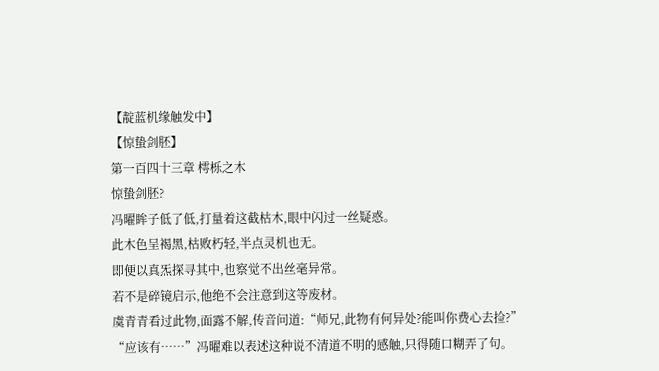【靛蓝机缘触发中】
【惊蛰剑胚】
第一百四十三章 樗栎之木
惊蛰剑胚?
冯曜眸子低了低,打量着这截枯木,眼中闪过一丝疑惑。
此木色呈褐黑,枯败朽轻,半点灵机也无。
即便以真炁探寻其中,也察觉不出丝毫异常。
若不是碎镜启示,他绝不会注意到这等废材。
虞青青看过此物,面露不解,传音问道:“师兄,此物有何异处?能叫你费心去捡?”
“应该有……”冯曜难以表述这种说不清道不明的感触,只得随口糊弄了句。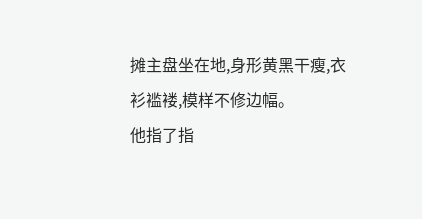摊主盘坐在地,身形黄黑干瘦,衣衫褴褛,模样不修边幅。
他指了指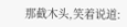那截木头,笑着说道: